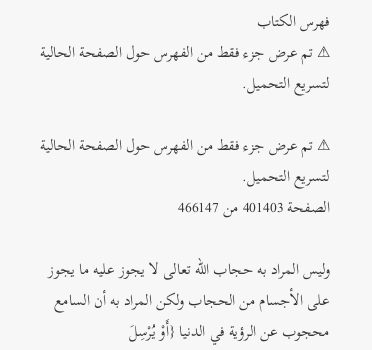فهرس الكتاب
⚠ تم عرض جزء فقط من الفهرس حول الصفحة الحالية لتسريع التحميل.

⚠ تم عرض جزء فقط من الفهرس حول الصفحة الحالية لتسريع التحميل.
الصفحة 401403 من 466147

وليس المراد به حجاب الله تعالى لا يجوز عليه ما يجوز على الأجسام من الحجاب ولكن المراد به أن السامع محجوب عن الرؤية في الدنيا {أَوْ يُرْسِلَ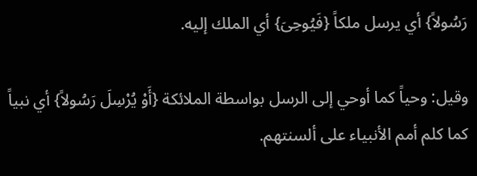رَسُولاً} أي يرسل ملكاً {فَيُوحِىَ} أي الملك إليه.

وقيل: وحياً كما أوحي إلى الرسل بواسطة الملائكة {أَوْ يُرْسِلَ رَسُولاً} أي نبياً كما كلم أمم الأنبياء على ألسنتهم.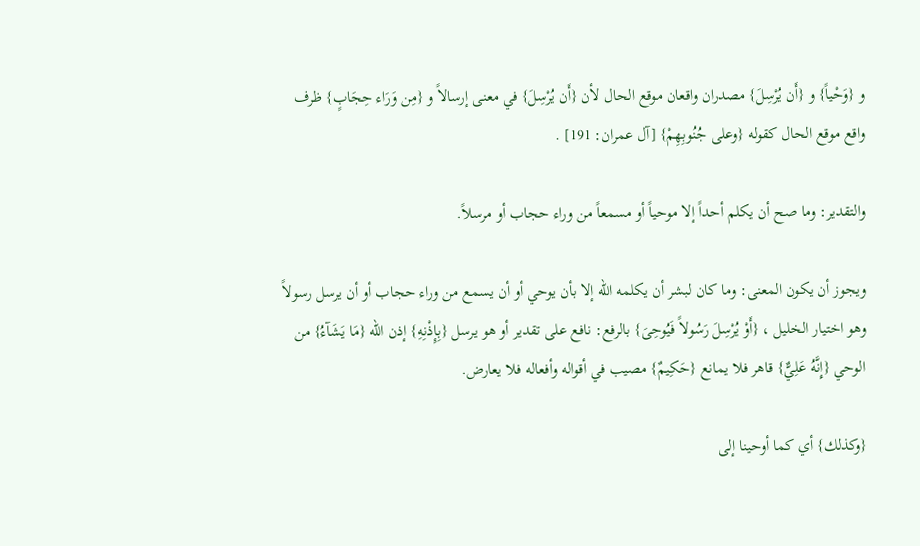و {وَحْياً} و {أَن يُرْسِلَ} مصدران واقعان موقع الحال لأن {أَن يُرْسِلَ} في معنى إرسالاً و {مِن وَرَاء حِجَابٍ} ظرف واقع موقع الحال كقوله {وعلى جُنُوبِهِمْ} [آل عمران: 191] .

والتقدير: وما صح أن يكلم أحداً إلا موحياً أو مسمعاً من وراء حجاب أو مرسلاً.

ويجوز أن يكون المعنى: وما كان لبشر أن يكلمه الله إلا بأن يوحي أو أن يسمع من وراء حجاب أو أن يرسل رسولاً وهو اختيار الخليل ، {أَوْ يُرْسِلَ رَسُولاً فَيُوحِىَ} بالرفع: نافع على تقدير أو هو يرسل {بِإِذْنِهِ} إذن الله {مَا يَشَآءُ} من الوحي {إِنَّهُ عَلِيٌّ} قاهر فلا يمانع {حَكِيمٌ} مصيب في أقواله وأفعاله فلا يعارض.

{وكذلك} أي كما أوحينا إلى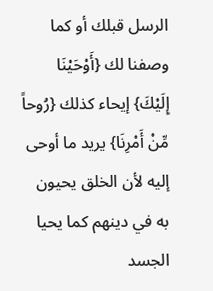الرسل قبلك أو كما وصفنا لك {أَوْحَيْنَا إِلَيْكَ} إيحاء كذلك {رُوحاً مِّنْ أَمْرِنَا} يريد ما أوحى إليه لأن الخلق يحيون به في دينهم كما يحيا الجسد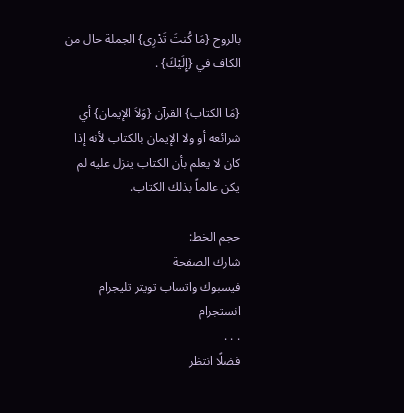بالروح {مَا كُنتَ تَدْرِى} الجملة حال من الكاف في {إِلَيْكَ} .

{مَا الكتاب} القرآن {وَلاَ الإيمان} أي شرائعه أو ولا الإيمان بالكتاب لأنه إذا كان لا يعلم بأن الكتاب ينزل عليه لم يكن عالماً بذلك الكتاب.

حجم الخط:
شارك الصفحة
فيسبوك واتساب تويتر تليجرام انستجرام
. . .
فضلًا انتظر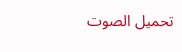تحميل الصوت